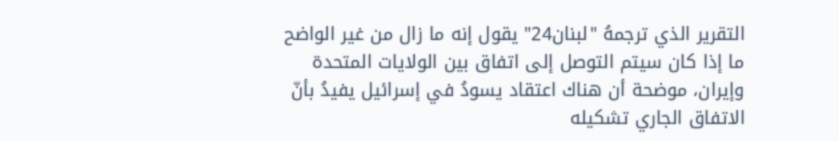التقرير الذي ترجمهُ "لبنان24" يقول إنه ما زال من غير الواضح ما إذا كان سيتم التوصل إلى اتفاق بين الولايات المتحدة وإيران، موضحة أن هناك اعتقاد يسودُ في إسرائيل يفيدُ بأنّ الاتفاق الجاري تشكيله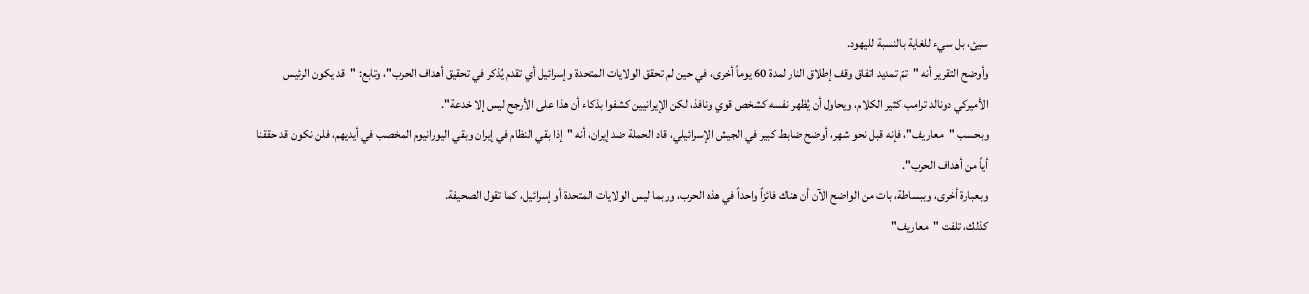سيئ، بل سيء للغاية بالنسبة لليهود.
وأوضح التقرير أنه "تمّ تمديد اتفاق وقف إطلاق النار لمدة 60 يوماً أخرى، في حين لم تحقق الولايات المتحدة وإسرائيل أي تقدم يُذكر في تحقيق أهداف الحرب"، وتابع: "قد يكون الرئيس الأميركي دونالد ترامب كثير الكلام، ويحاول أن يُظهر نفسه كشخص قوي ونافذ، لكن الإيرانيين كشفوا بذكاء أن هذا على الأرجح ليس إلا خدعة".
وبحسب "معاريف"، فإنه قبل نحو شهر، أوضح ضابط كبير في الجيش الإسرائيلي، قاد الحملة ضد إيران، أنه "إذا بقي النظام في إيران وبقي اليورانيوم المخصب في أيديهم، فلن نكون قد حققنا أياً من أهداف الحرب".
وبعبارة أخرى، وببساطة، بات من الواضح الآن أن هناك فائزاً واحداً في هذه الحرب، وربما ليس الولايات المتحدة أو إسرائيل، كما تقول الصحيفة.
كذلك، تلفت "معاريف"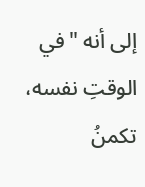إلى أنه "في الوقتِ نفسه، تكمنُ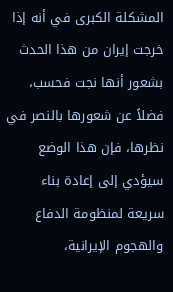المشكلة الكبرى في أنه إذا خرجت إيران من هذا الحدث بشعور أنها نجت فحسب، فضلاً عن شعورها بالنصر في نظرها، فإن هذا الوضع سيؤدي إلى إعادة بناء سريعة لمنظومة الدفاع والهجوم الإيرانية،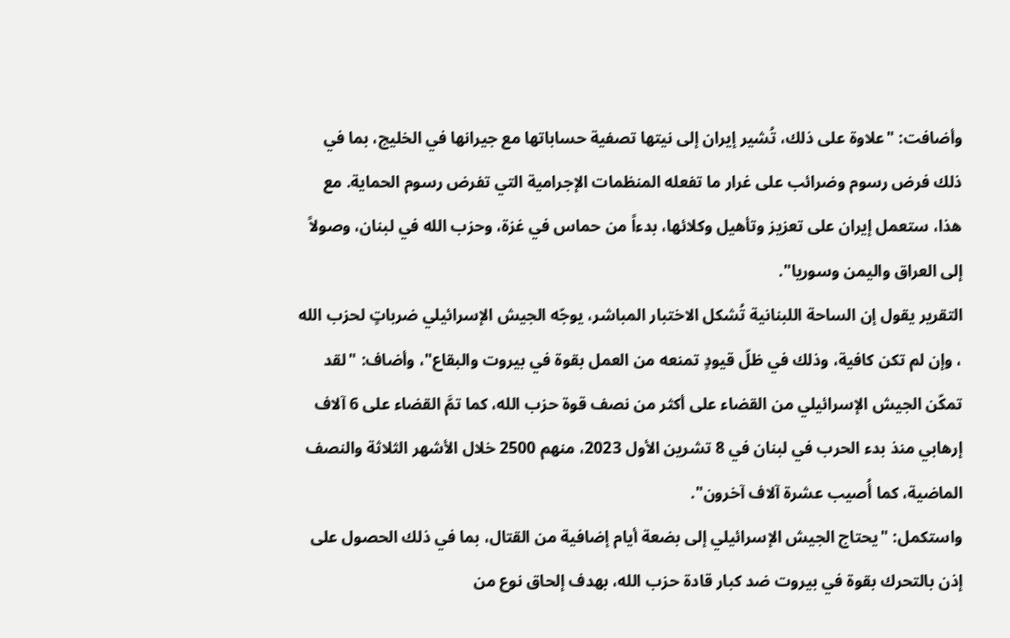وأضافت: "علاوة على ذلك، تُشير إيران إلى نيتها تصفية حساباتها مع جيرانها في الخليج، بما في ذلك فرض رسوم وضرائب على غرار ما تفعله المنظمات الإجرامية التي تفرض رسوم الحماية. مع هذا، ستعمل إيران على تعزيز وتأهيل وكلائها، بدءاً من حماس في غزة، وحزب الله في لبنان، وصولاً إلى العراق واليمن وسوريا".
التقرير يقول إن الساحة اللبنانية تُشكل الاختبار المباشر، يوجّه الجيش الإسرائيلي ضرباتٍ لحزب الله ، وإن لم تكن كافية، وذلك في ظلّ قيودٍ تمنعه من العمل بقوة في بيروت والبقاع"، وأضاف: "لقد تمكّن الجيش الإسرائيلي من القضاء على أكثر من نصف قوة حزب الله، كما تمَّ القضاء على 6 آلاف إرهابي منذ بدء الحرب في لبنان في 8 تشرين الأول 2023، منهم 2500 خلال الأشهر الثلاثة والنصف الماضية، كما أُصيب عشرة آلاف آخرون".
واستكمل: "يحتاج الجيش الإسرائيلي إلى بضعة أيام إضافية من القتال، بما في ذلك الحصول على إذن بالتحرك بقوة في بيروت ضد كبار قادة حزب الله، بهدف إلحاق نوع من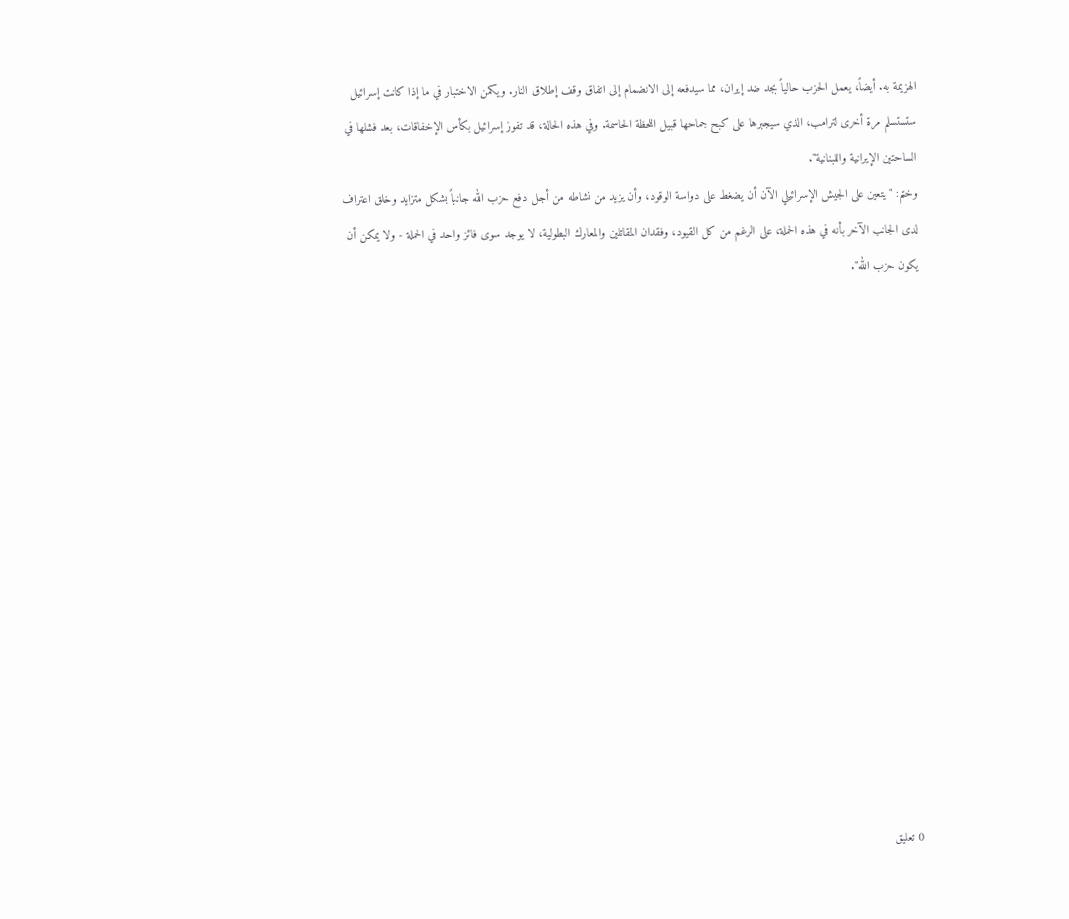الهزيمة به. أيضاً، يعمل الحزب حالياً بجد ضد إيران، مما سيدفعه إلى الانضمام إلى اتفاق وقف إطلاق النار. ويكمن الاختبار في ما إذا كانت إسرائيل ستستسلم مرة أخرى لترامب، الذي سيجبرها على كبح جماحها قبيل اللحظة الحاسمة. وفي هذه الحالة، قد تفوز إسرائيل بكأس الإخفاقات، بعد فشلها في الساحتين الإيرانية واللبنانية".
وختم: "يتعين على الجيش الإسرائيلي الآن أن يضغط على دواسة الوقود، وأن يزيد من نشاطه من أجل دفع حزب الله جانباً بشكل متزايد وخلق اعتراف لدى الجانب الآخر بأنه في هذه الحملة، على الرغم من كل القيود، وفقدان المقاتلين والمعارك البطولية، لا يوجد سوى فائز واحد في الحملة - ولا يمكن أن يكون حزب الله".















0 تعليق